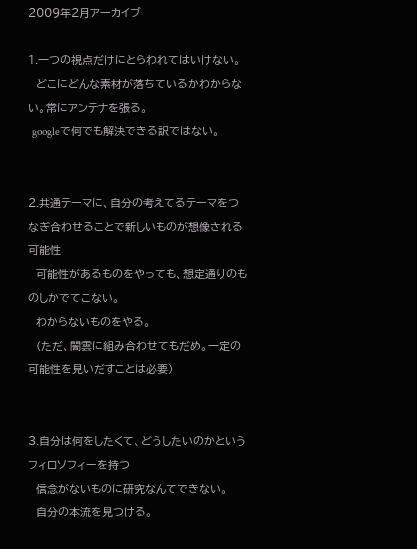2009年2月アーカイブ

1.一つの視点だけにとらわれてはいけない。
  どこにどんな素材が落ちているかわからない。常にアンテナを張る。
  googleで何でも解決できる訳ではない。


2.共通テーマに、自分の考えてるテーマをつなぎ合わせることで新しいものが想像される可能性
  可能性があるものをやっても、想定通りのものしかでてこない。
  わからないものをやる。
  (ただ、闇雲に組み合わせてもだめ。一定の可能性を見いだすことは必要)


3.自分は何をしたくて、どうしたいのかというフィロソフィーを持つ
  信念がないものに研究なんてできない。
  自分の本流を見つける。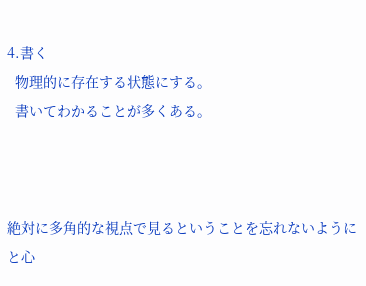4.書く
  物理的に存在する状態にする。
  書いてわかることが多くある。



絶対に多角的な視点で見るということを忘れないようにと心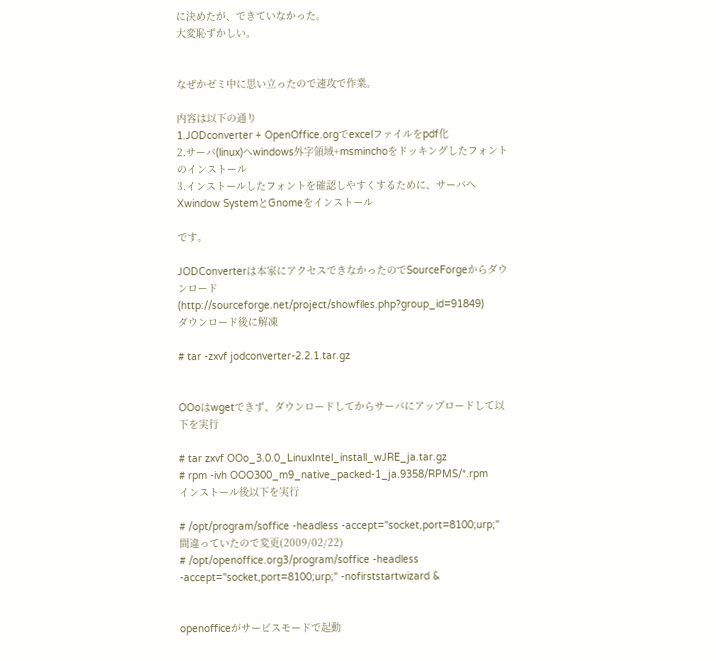に決めたが、できていなかった。
大変恥ずかしい。


なぜかゼミ中に思い立ったので速攻で作業。

内容は以下の通り
1.JODconverter + OpenOffice.orgでexcelファイルをpdf化
2.サーバ(linux)へwindows外字領域+msminchoをドッキングしたフォントのインストール
3.インストールしたフォントを確認しやすくするために、サーバへXwindow SystemとGnomeをインストール

です。

JODConverterは本家にアクセスできなかったのでSourceForgeからダウンロード
(http://sourceforge.net/project/showfiles.php?group_id=91849)
ダウンロード後に解凍

# tar -zxvf jodconverter-2.2.1.tar.gz


OOoはwgetできず、ダウンロードしてからサーバにアップロードして以下を実行

# tar zxvf OOo_3.0.0_LinuxIntel_install_wJRE_ja.tar.gz
# rpm -ivh OOO300_m9_native_packed-1_ja.9358/RPMS/*.rpm
インストール後以下を実行

# /opt/program/soffice -headless -accept="socket,port=8100;urp;"
間違っていたので変更(2009/02/22)
# /opt/openoffice.org3/program/soffice -headless -accept="socket,port=8100;urp;" -nofirststartwizard &


openofficeがサービスモードで起動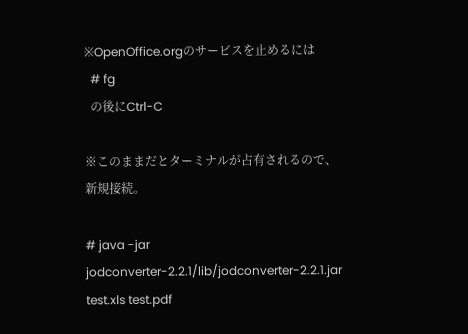※OpenOffice.orgのサービスを止めるには
  # fg
  の後にCtrl-C

※このままだとターミナルが占有されるので、新規接続。

# java -jar jodconverter-2.2.1/lib/jodconverter-2.2.1.jar test.xls test.pdf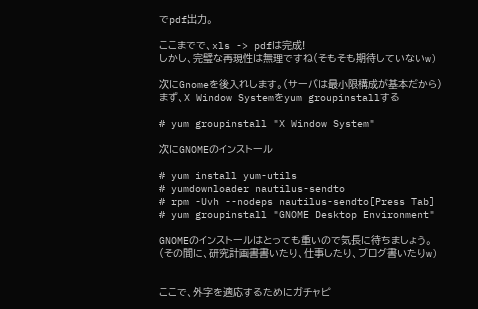でpdf出力。

ここまでで、xls -> pdfは完成!
しかし、完璧な再現性は無理ですね(そもそも期待していないw)

次にGnomeを後入れします。(サーバは最小限構成が基本だから)
まず、X Window Systemをyum groupinstallする

# yum groupinstall "X Window System"

次にGNOMEのインストール

# yum install yum-utils
# yumdownloader nautilus-sendto
# rpm -Uvh --nodeps nautilus-sendto[Press Tab]
# yum groupinstall "GNOME Desktop Environment"

GNOMEのインストールはとっても重いので気長に待ちましょう。
(その間に、研究計画書書いたり、仕事したり、ブログ書いたりw)


ここで、外字を適応するためにガチャピ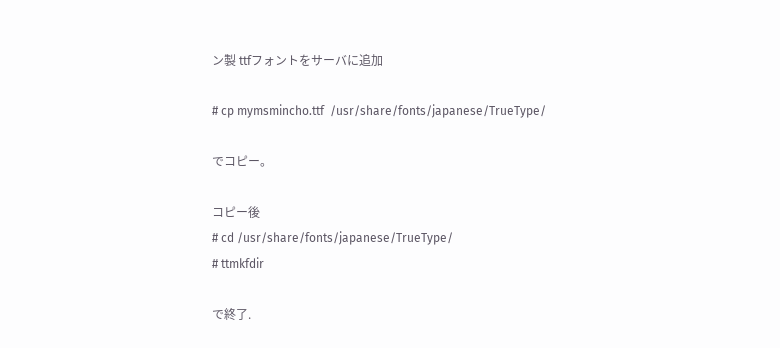ン製 ttfフォントをサーバに追加

# cp mymsmincho.ttf  /usr/share/fonts/japanese/TrueType/

でコピー。

コピー後
# cd /usr/share/fonts/japanese/TrueType/
# ttmkfdir

で終了.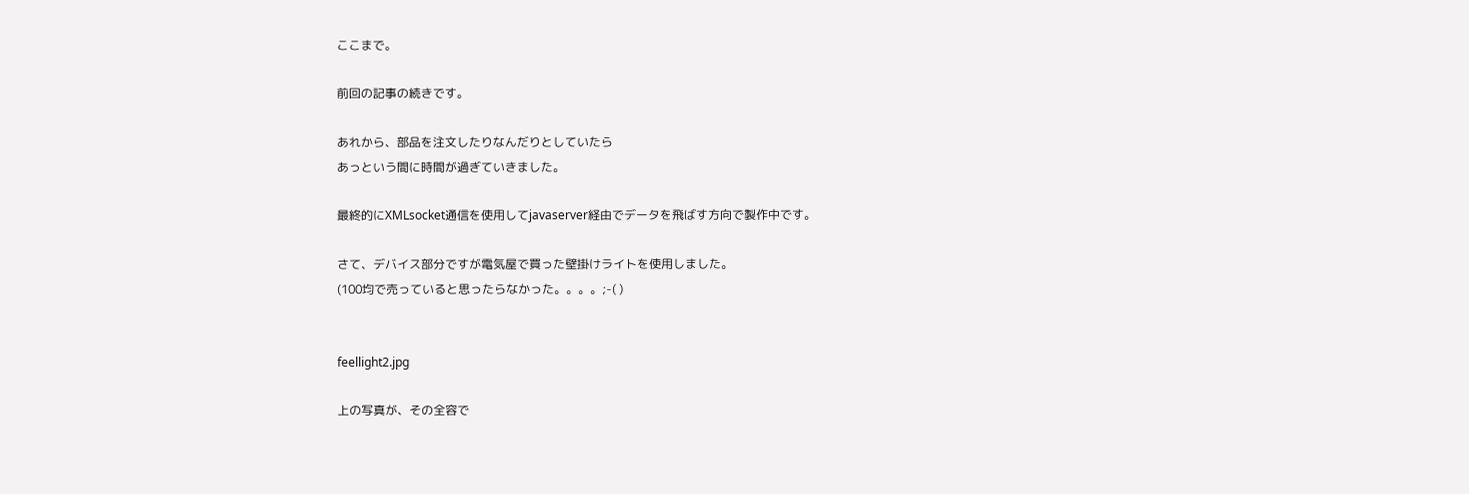ここまで。

前回の記事の続きです。

あれから、部品を注文したりなんだりとしていたら
あっという間に時間が過ぎていきました。

最終的にXMLsocket通信を使用してjavaserver経由でデータを飛ばす方向で製作中です。

さて、デバイス部分ですが電気屋で買った壁掛けライトを使用しました。
(100均で売っていると思ったらなかった。。。。;-( )


feellight2.jpg

上の写真が、その全容で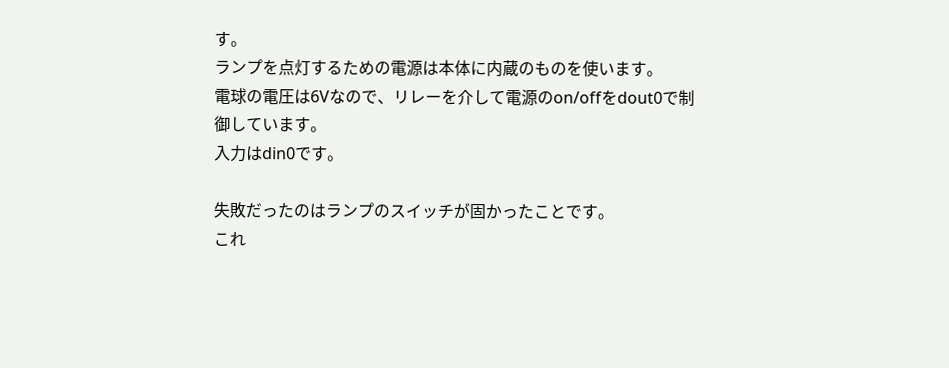す。
ランプを点灯するための電源は本体に内蔵のものを使います。
電球の電圧は6Vなので、リレーを介して電源のon/offをdout0で制御しています。
入力はdin0です。

失敗だったのはランプのスイッチが固かったことです。
これ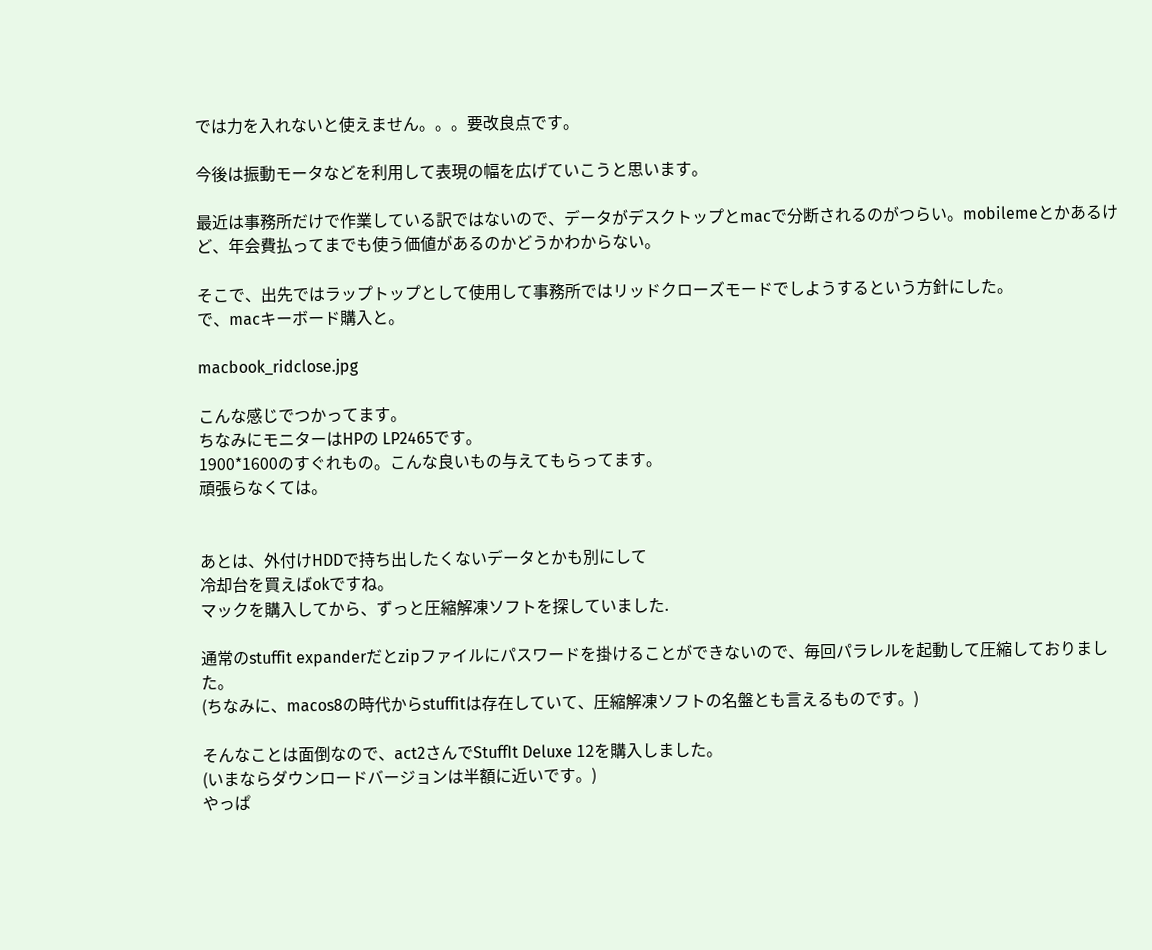では力を入れないと使えません。。。要改良点です。

今後は振動モータなどを利用して表現の幅を広げていこうと思います。

最近は事務所だけで作業している訳ではないので、データがデスクトップとmacで分断されるのがつらい。mobilemeとかあるけど、年会費払ってまでも使う価値があるのかどうかわからない。

そこで、出先ではラップトップとして使用して事務所ではリッドクローズモードでしようするという方針にした。
で、macキーボード購入と。

macbook_ridclose.jpg

こんな感じでつかってます。
ちなみにモニターはHPの LP2465です。
1900*1600のすぐれもの。こんな良いもの与えてもらってます。
頑張らなくては。


あとは、外付けHDDで持ち出したくないデータとかも別にして
冷却台を買えばokですね。
マックを購入してから、ずっと圧縮解凍ソフトを探していました.

通常のstuffit expanderだとzipファイルにパスワードを掛けることができないので、毎回パラレルを起動して圧縮しておりました。
(ちなみに、macos8の時代からstuffitは存在していて、圧縮解凍ソフトの名盤とも言えるものです。)

そんなことは面倒なので、act2さんでStuffIt Deluxe 12を購入しました。
(いまならダウンロードバージョンは半額に近いです。)
やっぱ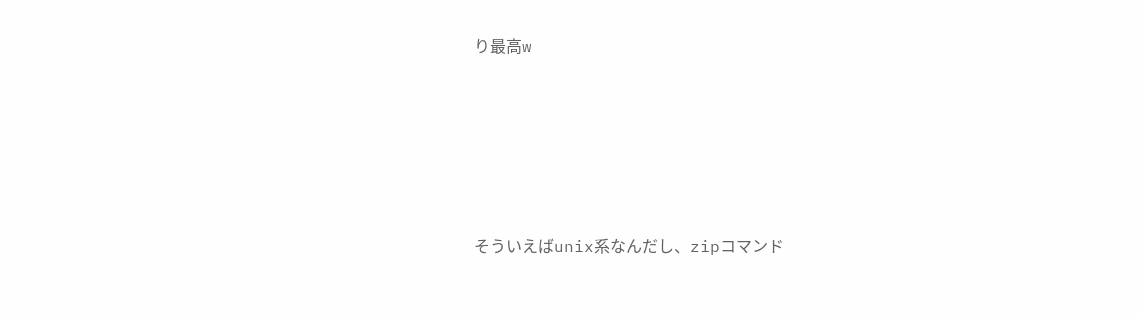り最高w





そういえばunix系なんだし、zipコマンド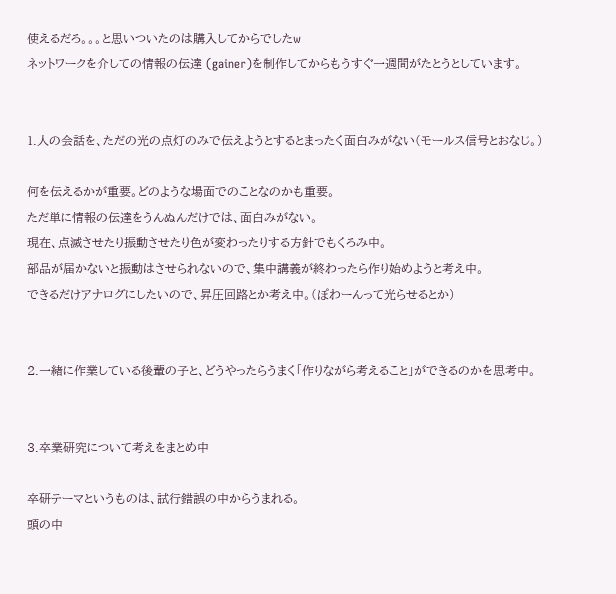使えるだろ。。。と思いついたのは購入してからでしたw
ネットワークを介しての情報の伝達 (gainer)を制作してからもうすぐ一週間がたとうとしています。


1.人の会話を、ただの光の点灯のみで伝えようとするとまったく面白みがない(モールス信号とおなじ。)

何を伝えるかが重要。どのような場面でのことなのかも重要。
ただ単に情報の伝達をうんぬんだけでは、面白みがない。
現在、点滅させたり振動させたり色が変わったりする方針でもくろみ中。
部品が届かないと振動はさせられないので、集中講義が終わったら作り始めようと考え中。
できるだけアナログにしたいので、昇圧回路とか考え中。(ぽわーんって光らせるとか)


2.一緒に作業している後輩の子と、どうやったらうまく「作りながら考えること」ができるのかを思考中。


3.卒業研究について考えをまとめ中

卒研テーマというものは、試行錯誤の中からうまれる。
頭の中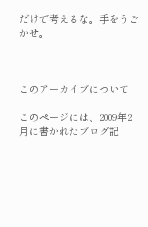だけで考えるな。手をうごかせ。



このアーカイブについて

このページには、2009年2月に書かれたブログ記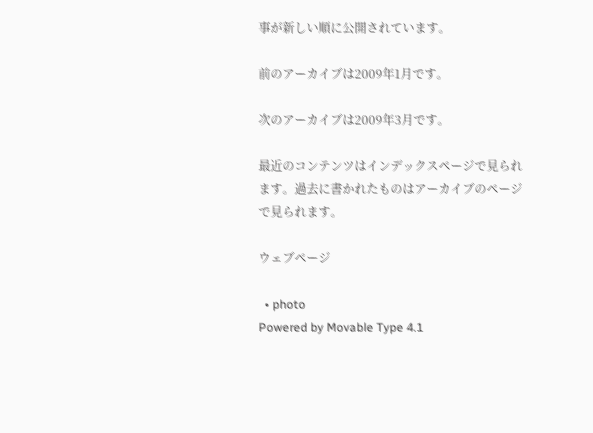事が新しい順に公開されています。

前のアーカイブは2009年1月です。

次のアーカイブは2009年3月です。

最近のコンテンツはインデックスページで見られます。過去に書かれたものはアーカイブのページで見られます。

ウェブページ

  • photo
Powered by Movable Type 4.1